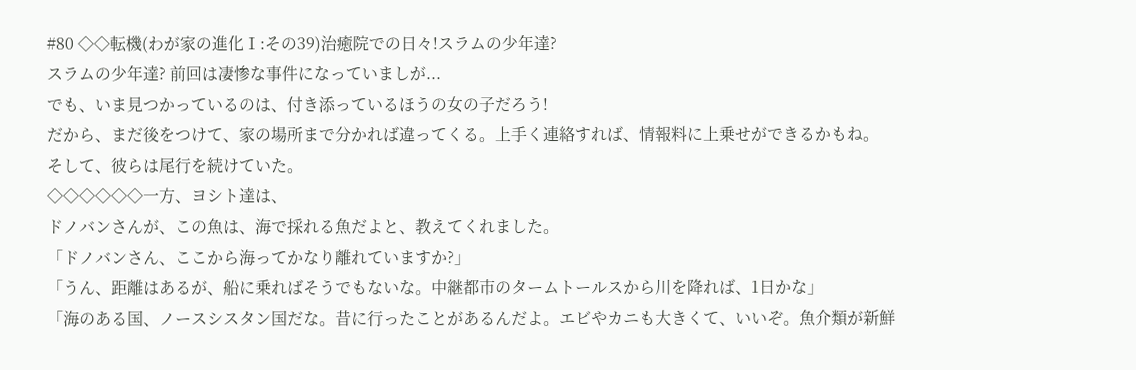#80 ◇◇転機(わが家の進化Ⅰ:その39)治癒院での日々!スラムの少年達?
スラムの少年達? 前回は凄惨な事件になっていましが...
でも、いま見つかっているのは、付き添っているほうの女の子だろう!
だから、まだ後をつけて、家の場所まで分かれば違ってくる。上手く連絡すれば、情報料に上乗せができるかもね。
そして、彼らは尾行を続けていた。
◇◇◇◇◇◇一方、ヨシト達は、
ドノバンさんが、この魚は、海で採れる魚だよと、教えてくれました。
「ドノバンさん、ここから海ってかなり離れていますか?」
「うん、距離はあるが、船に乗ればそうでもないな。中継都市のタームトールスから川を降れば、1日かな」
「海のある国、ノースシスタン国だな。昔に行ったことがあるんだよ。エビやカニも大きくて、いいぞ。魚介類が新鮮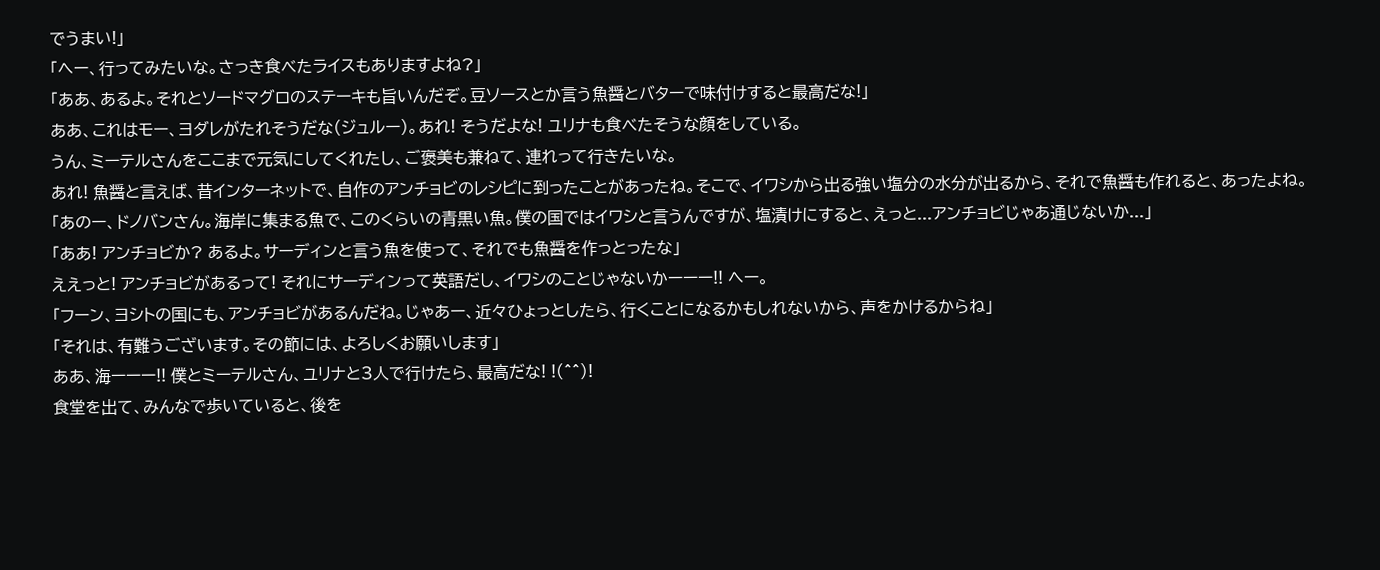でうまい!」
「へー、行ってみたいな。さっき食べたライスもありますよね?」
「ああ、あるよ。それとソードマグロのステーキも旨いんだぞ。豆ソースとか言う魚醤とバターで味付けすると最高だな!」
ああ、これはモー、ヨダレがたれそうだな(ジュルー)。あれ! そうだよな! ユリナも食べたそうな顔をしている。
うん、ミーテルさんをここまで元気にしてくれたし、ご褒美も兼ねて、連れって行きたいな。
あれ! 魚醤と言えば、昔インターネットで、自作のアンチョビのレシピに到ったことがあったね。そこで、イワシから出る強い塩分の水分が出るから、それで魚醤も作れると、あったよね。
「あのー、ドノバンさん。海岸に集まる魚で、このくらいの青黒い魚。僕の国ではイワシと言うんですが、塩漬けにすると、えっと...アンチョビじゃあ通じないか...」
「ああ! アンチョビか? あるよ。サーディンと言う魚を使って、それでも魚醤を作っとったな」
ええっと! アンチョビがあるって! それにサーディンって英語だし、イワシのことじゃないかーーー!! へー。
「フーン、ヨシトの国にも、アンチョビがあるんだね。じゃあー、近々ひょっとしたら、行くことになるかもしれないから、声をかけるからね」
「それは、有難うございます。その節には、よろしくお願いします」
ああ、海ーーー!! 僕とミーテルさん、ユリナと3人で行けたら、最高だな! !(^^)!
食堂を出て、みんなで歩いていると、後を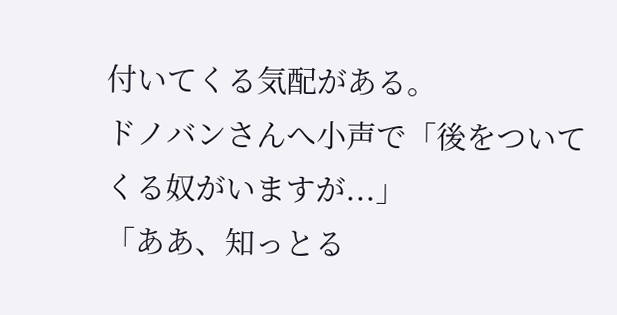付いてくる気配がある。
ドノバンさんへ小声で「後をついてくる奴がいますが...」
「ああ、知っとる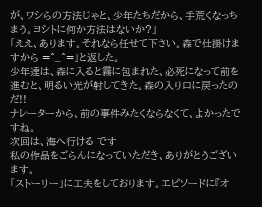が、ワシらの方法じゃと、少年たちだから、手荒くなっちまう。ヨシトに何か方法はないか?」
「ええ、あります。それなら任せて下さい。森で仕掛けますから =^_^=」と返した。
少年達は、森に入ると霧に包まれた、必死になって前を進むと、明るい光が射してきた。森の入り口に戻ったのだ!!
ナレーターから、前の事件みたくならなくて、よかったですね。
次回は、海へ行ける です
私の作品をごらんになっていただき、ありがとうございます。
「ストーリー」に工夫をしております。エピソードに『オ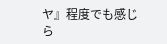ヤ』程度でも感じら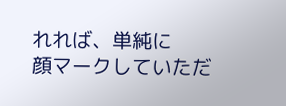れれば、単純に
顔マークしていただ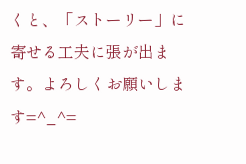くと、「ストーリー」に寄せる工夫に張が出ます。よろしくお願いします=^_^=